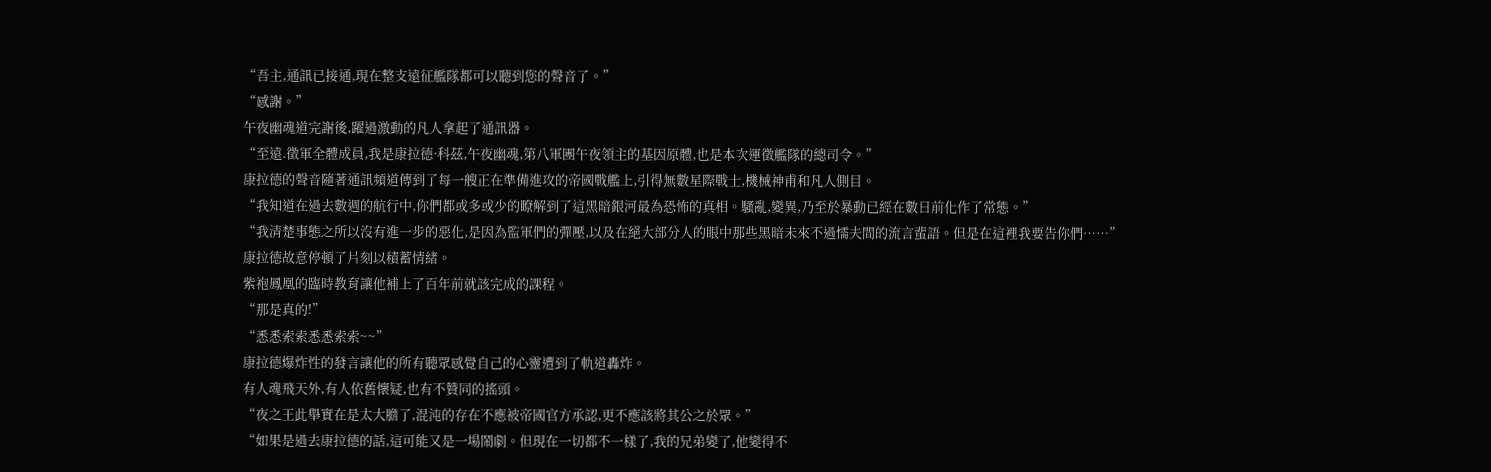“吾主,通訊已接通,現在整支遠征艦隊都可以聽到您的聲音了。”
“感謝。”
午夜幽魂道完謝後,躍過激動的凡人拿起了通訊器。
“至遠.徵軍全體成員,我是康拉德·科茲,午夜幽魂,第八軍團午夜領主的基因原體,也是本次運徵艦隊的總司令。”
康拉德的聲音隨著通訊頻道傳到了每一艘正在準備進攻的帝國戰艦上,引得無數星際戰士,機械神甫和凡人側目。
“我知道在過去數週的航行中,你們都或多或少的瞭解到了這黑暗銀河最為恐怖的真相。騷亂,變異,乃至於暴動已經在數日前化作了常態。”
“我清楚事態之所以沒有進一步的惡化,是因為監軍們的彈壓,以及在絕大部分人的眼中那些黑暗未來不過懦夫間的流言蜚語。但是在這裡我要告你們……”
康拉德故意停頓了片刻以積蓄情緒。
紫袍鳳凰的臨時教育讓他補上了百年前就該完成的課程。
“那是真的!”
“悉悉索索悉悉索索~~”
康拉德爆炸性的發言讓他的所有聽眾感覺自己的心靈遭到了軌道轟炸。
有人魂飛天外,有人依舊懷疑,也有不贊同的搖頭。
“夜之王此舉實在是太大膽了,混沌的存在不應被帝國官方承認,更不應該將其公之於眾。”
“如果是過去康拉德的話,這可能又是一場鬧劇。但現在一切都不一樣了,我的兄弟變了,他變得不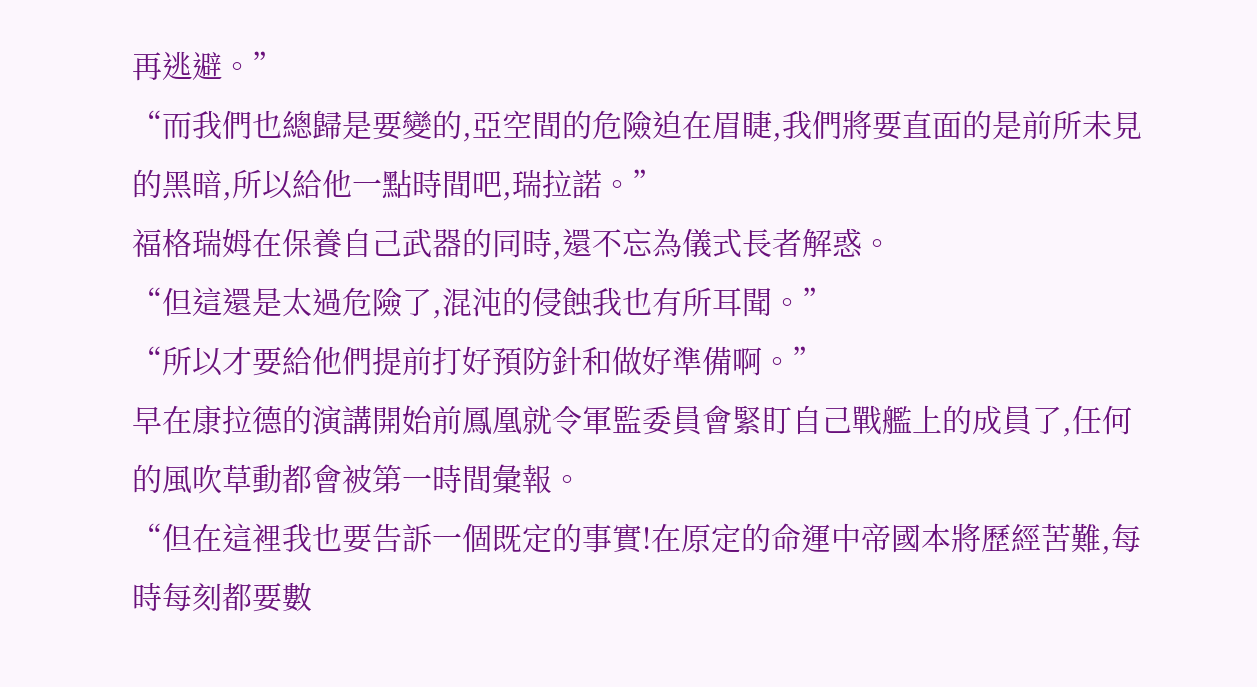再逃避。”
“而我們也總歸是要變的,亞空間的危險迫在眉睫,我們將要直面的是前所未見的黑暗,所以給他一點時間吧,瑞拉諾。”
福格瑞姆在保養自己武器的同時,還不忘為儀式長者解惑。
“但這還是太過危險了,混沌的侵蝕我也有所耳聞。”
“所以才要給他們提前打好預防針和做好準備啊。”
早在康拉德的演講開始前鳳凰就令軍監委員會緊盯自己戰艦上的成員了,任何的風吹草動都會被第一時間彙報。
“但在這裡我也要告訴一個既定的事實!在原定的命運中帝國本將歷經苦難,每時每刻都要數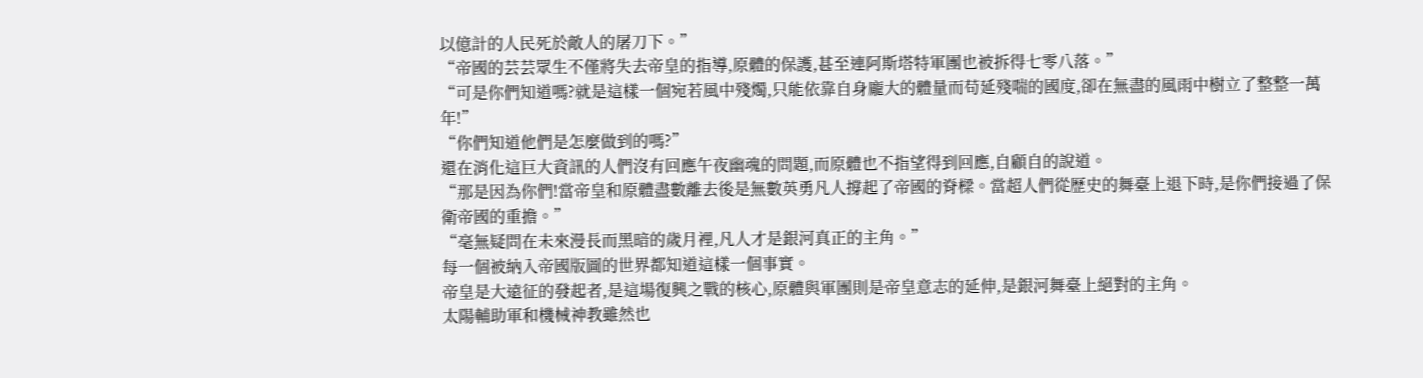以億計的人民死於敵人的屠刀下。”
“帝國的芸芸眾生不僅將失去帝皇的指導,原體的保護,甚至連阿斯塔特軍團也被拆得七零八落。”
“可是你們知道嗎?就是這樣一個宛若風中殘燭,只能依靠自身龐大的體量而苟延殘喘的國度,卻在無盡的風雨中樹立了整整一萬年!”
“你們知道他們是怎麼做到的嗎?”
還在消化這巨大資訊的人們沒有回應午夜幽魂的問題,而原體也不指望得到回應,自顧自的說道。
“那是因為你們!當帝皇和原體盡數離去後是無數英勇凡人撐起了帝國的脊樑。當超人們從歷史的舞臺上退下時,是你們接過了保衛帝國的重擔。”
“毫無疑問在未來漫長而黑暗的歲月裡,凡人才是銀河真正的主角。”
每一個被納入帝國版圖的世界都知道這樣一個事實。
帝皇是大遠征的發起者,是這場復興之戰的核心,原體與軍團則是帝皇意志的延伸,是銀河舞臺上絕對的主角。
太陽輔助軍和機械神教雖然也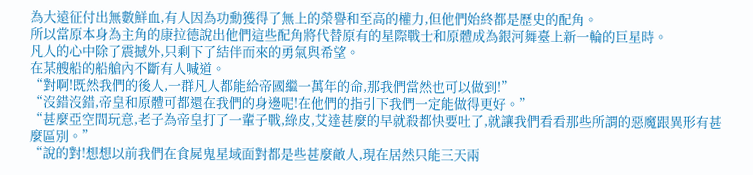為大遠征付出無數鮮血,有人因為功勳獲得了無上的榮譽和至高的權力,但他們始終都是歷史的配角。
所以當原本身為主角的康拉德說出他們這些配角將代替原有的星際戰士和原體成為銀河舞臺上新一輪的巨星時。
凡人的心中除了震撼外,只剩下了結伴而來的勇氣與希望。
在某艘船的船艙內不斷有人喊道。
“對啊!既然我們的後人,一群凡人都能給帝國繼一萬年的命,那我們當然也可以做到!”
“沒錯沒錯,帝皇和原體可都還在我們的身邊呢!在他們的指引下我們一定能做得更好。”
“甚麼亞空間玩意,老子為帝皇打了一輩子戰,綠皮,艾達甚麼的早就殺都快要吐了,就讓我們看看那些所謂的惡魔跟異形有甚麼區別。”
“說的對!想想以前我們在食屍鬼星域面對都是些甚麼敵人,現在居然只能三天兩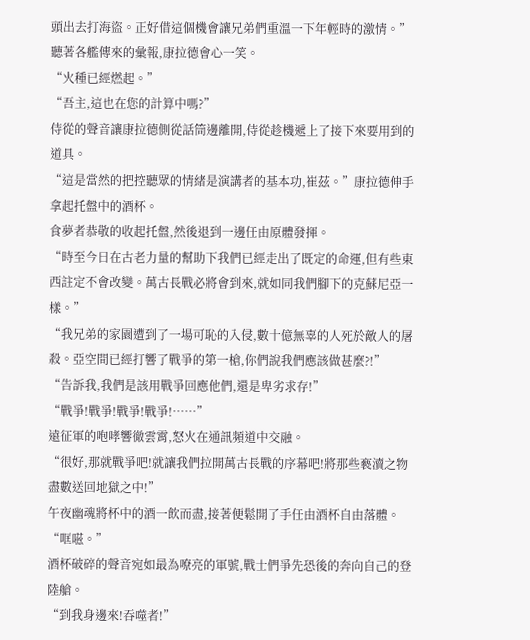頭出去打海盜。正好借這個機會讓兄弟們重溫一下年輕時的激情。”
聽著各艦傳來的彙報,康拉德會心一笑。
“火種已經燃起。”
“吾主,這也在您的計算中嗎?”
侍從的聲音讓康拉德側從話筒邊離開,侍從趁機遞上了接下來要用到的道具。
“這是當然的把控聽眾的情緒是演講者的基本功,崔茲。”康拉德伸手拿起托盤中的酒杯。
食夢者恭敬的收起托盤,然後退到一邊任由原體發揮。
“時至今日在古老力量的幫助下我們已經走出了既定的命運,但有些東西註定不會改變。萬古長戰必將會到來,就如同我們腳下的克蘇尼亞一樣。”
“我兄弟的家園遭到了一場可恥的入侵,數十億無辜的人死於敵人的屠殺。亞空間已經打響了戰爭的第一槍,你們說我們應該做甚麼?!”
“告訴我,我們是該用戰爭回應他們,還是卑劣求存!”
“戰爭!戰爭!戰爭!戰爭!……”
遠征軍的咆哮響徹雲霄,怒火在通訊頻道中交融。
“很好,那就戰爭吧!就讓我們拉開萬古長戰的序幕吧!將那些褻瀆之物盡數送回地獄之中!”
午夜幽魂將杯中的酒一飲而盡,接著便鬆開了手任由酒杯自由落體。
“哐嗞。”
酒杯破碎的聲音宛如最為嘹亮的軍號,戰士們爭先恐後的奔向自己的登陸艙。
“到我身邊來!吞噬者!”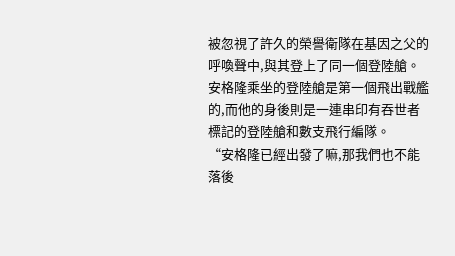被忽視了許久的榮譽衛隊在基因之父的呼喚聲中,與其登上了同一個登陸艙。
安格隆乘坐的登陸艙是第一個飛出戰艦的,而他的身後則是一連串印有吞世者標記的登陸艙和數支飛行編隊。
“安格隆已經出發了嘛,那我們也不能落後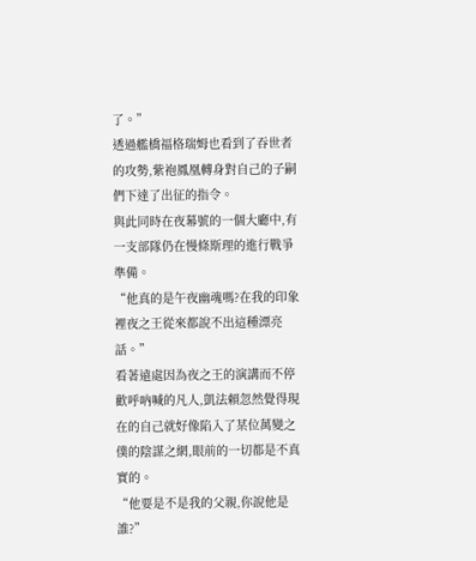了。”
透過艦橋福格瑞姆也看到了吞世者的攻勢,紫袍鳳凰轉身對自己的子嗣們下達了出征的指令。
與此同時在夜幕號的一個大廳中,有一支部隊仍在慢條斯理的進行戰爭準備。
“他真的是午夜幽魂嗎?在我的印象裡夜之王從來都說不出這種漂亮話。”
看著遠處因為夜之王的演講而不停歡呼吶喊的凡人,凱法賴忽然覺得現在的自己就好像陷入了某位萬變之僕的陰謀之網,眼前的一切都是不真實的。
“他要是不是我的父親,你說他是誰?”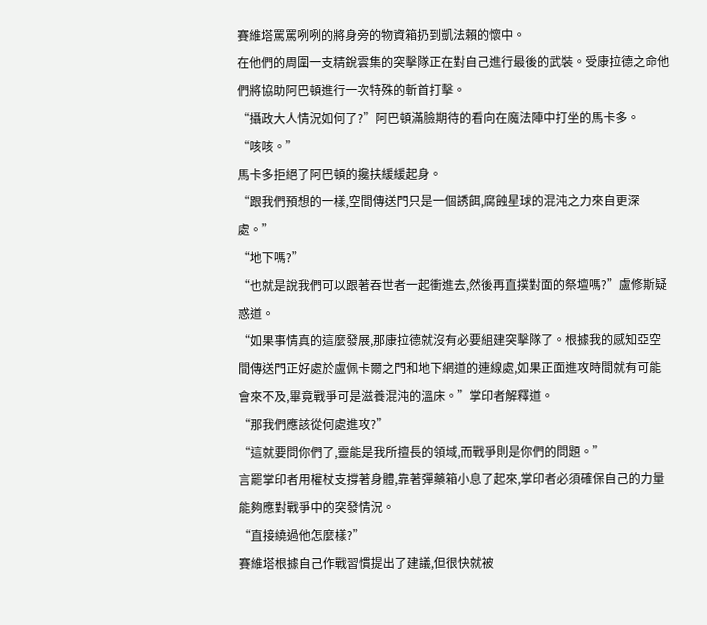賽維塔罵罵咧咧的將身旁的物資箱扔到凱法賴的懷中。
在他們的周圍一支精銳雲集的突擊隊正在對自己進行最後的武裝。受康拉德之命他們將協助阿巴頓進行一次特殊的斬首打擊。
“攝政大人情況如何了?”阿巴頓滿臉期待的看向在魔法陣中打坐的馬卡多。
“咳咳。”
馬卡多拒絕了阿巴頓的攙扶緩緩起身。
“跟我們預想的一樣,空間傳送門只是一個誘餌,腐蝕星球的混沌之力來自更深處。”
“地下嗎?”
“也就是說我們可以跟著吞世者一起衝進去,然後再直撲對面的祭壇嗎?”盧修斯疑惑道。
“如果事情真的這麼發展,那康拉德就沒有必要組建突擊隊了。根據我的感知亞空間傳送門正好處於盧佩卡爾之門和地下網道的連線處,如果正面進攻時間就有可能會來不及,畢竟戰爭可是滋養混沌的溫床。”掌印者解釋道。
“那我們應該從何處進攻?”
“這就要問你們了,靈能是我所擅長的領域,而戰爭則是你們的問題。”
言罷掌印者用權杖支撐著身體,靠著彈藥箱小息了起來,掌印者必須確保自己的力量能夠應對戰爭中的突發情況。
“直接繞過他怎麼樣?”
賽維塔根據自己作戰習慣提出了建議,但很快就被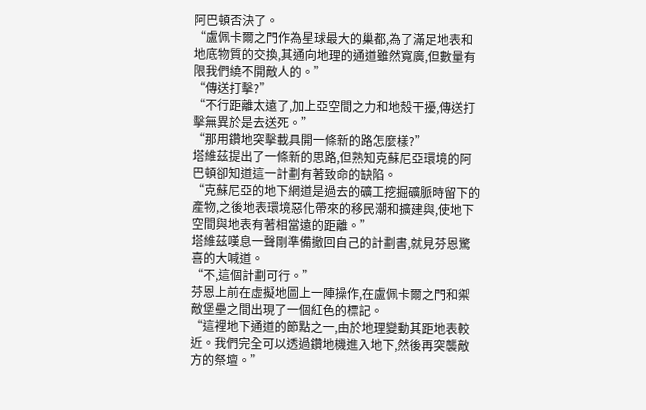阿巴頓否決了。
“盧佩卡爾之門作為星球最大的巢都,為了滿足地表和地底物質的交換,其通向地理的通道雖然寬廣,但數量有限我們繞不開敵人的。”
“傳送打擊?”
“不行距離太遠了,加上亞空間之力和地殼干擾,傳送打擊無異於是去送死。”
“那用鑽地突擊載具開一條新的路怎麼樣?”
塔維茲提出了一條新的思路,但熟知克蘇尼亞環境的阿巴頓卻知道這一計劃有著致命的缺陷。
“克蘇尼亞的地下網道是過去的礦工挖掘礦脈時留下的產物,之後地表環境惡化帶來的移民潮和擴建與,使地下空間與地表有著相當遠的距離。”
塔維茲嘆息一聲剛準備撤回自己的計劃書,就見芬恩驚喜的大喊道。
“不,這個計劃可行。”
芬恩上前在虛擬地圖上一陣操作,在盧佩卡爾之門和禦敵堡壘之間出現了一個紅色的標記。
“這裡地下通道的節點之一,由於地理變動其距地表較近。我們完全可以透過鑽地機進入地下,然後再突襲敵方的祭壇。”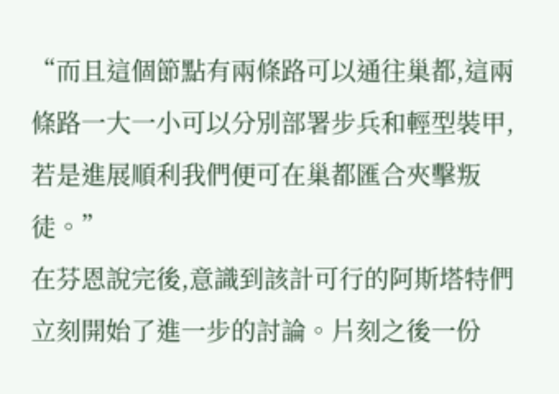“而且這個節點有兩條路可以通往巢都,這兩條路一大一小可以分別部署步兵和輕型裝甲,若是進展順利我們便可在巢都匯合夾擊叛徒。”
在芬恩說完後,意識到該計可行的阿斯塔特們立刻開始了進一步的討論。片刻之後一份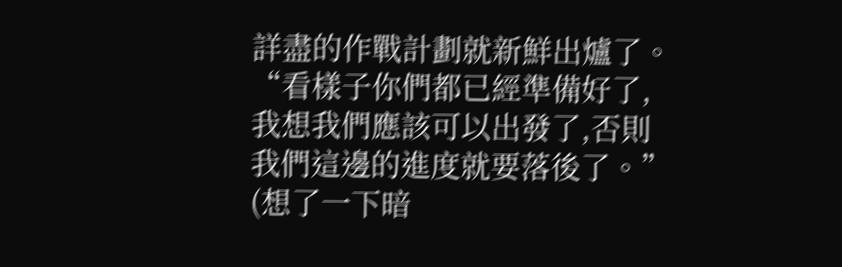詳盡的作戰計劃就新鮮出爐了。
“看樣子你們都已經準備好了,我想我們應該可以出發了,否則我們這邊的進度就要落後了。”
(想了一下暗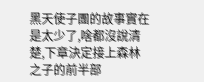黑天使子團的故事實在是太少了,啥都沒說清楚,下章決定接上森林之子的前半部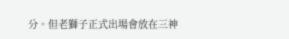分。但老獅子正式出場會放在三神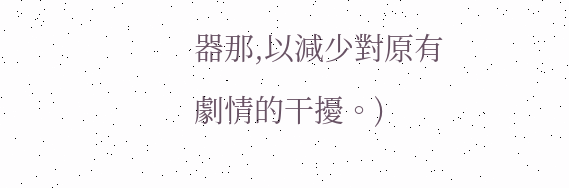器那,以減少對原有劇情的干擾。)